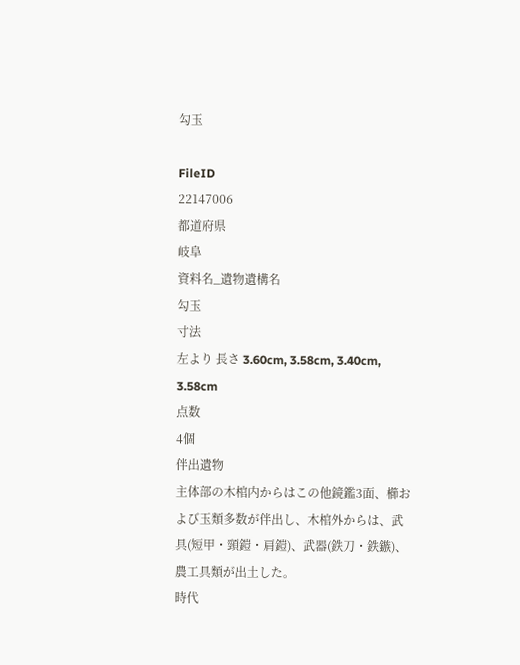勾玉

FileID
22147006
都道府県
岐阜
資料名_遺物遺構名
勾玉
寸法
左より 長さ 3.60cm, 3.58cm, 3.40cm, 3.58cm
点数
4個
伴出遺物
主体部の木棺内からはこの他鏡鑑3面、櫛および玉類多数が伴出し、木棺外からは、武具(短甲・頸鎧・肩鎧)、武器(鉄刀・鉄鏃)、農工具類が出土した。
時代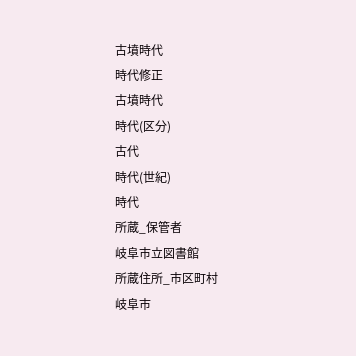古墳時代
時代修正
古墳時代
時代(区分)
古代
時代(世紀)
時代
所蔵_保管者
岐阜市立図書館
所蔵住所_市区町村
岐阜市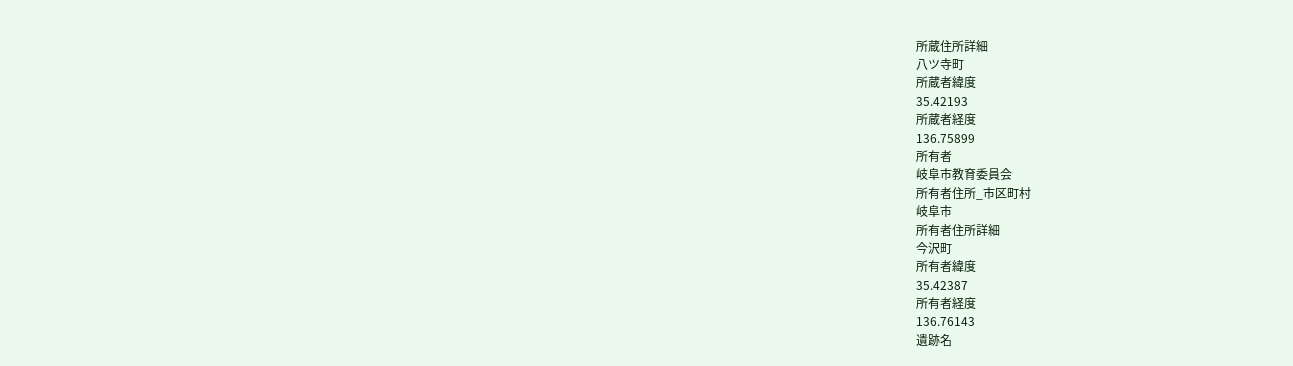所蔵住所詳細
八ツ寺町
所蔵者緯度
35.42193
所蔵者経度
136.75899
所有者
岐阜市教育委員会
所有者住所_市区町村
岐阜市
所有者住所詳細
今沢町
所有者緯度
35.42387
所有者経度
136.76143
遺跡名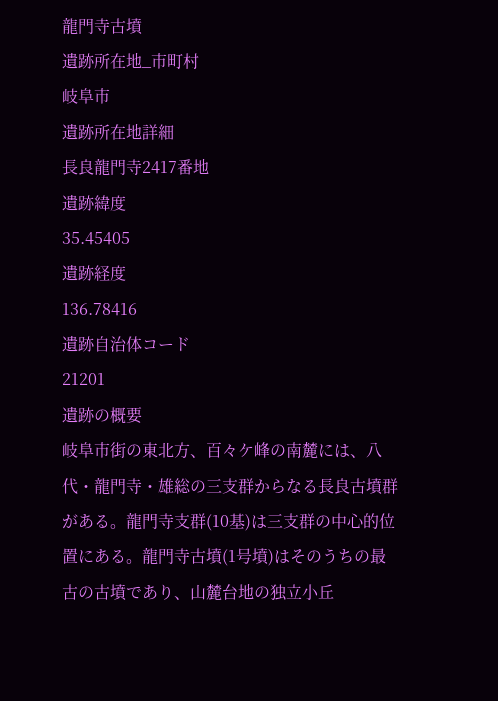龍門寺古墳
遺跡所在地_市町村
岐阜市
遺跡所在地詳細
長良龍門寺2417番地
遺跡緯度
35.45405
遺跡経度
136.78416
遺跡自治体コード
21201
遺跡の概要
岐阜市街の東北方、百々ケ峰の南麓には、八代・龍門寺・雄総の三支群からなる長良古墳群がある。龍門寺支群(10基)は三支群の中心的位置にある。龍門寺古墳(1号墳)はそのうちの最古の古墳であり、山麓台地の独立小丘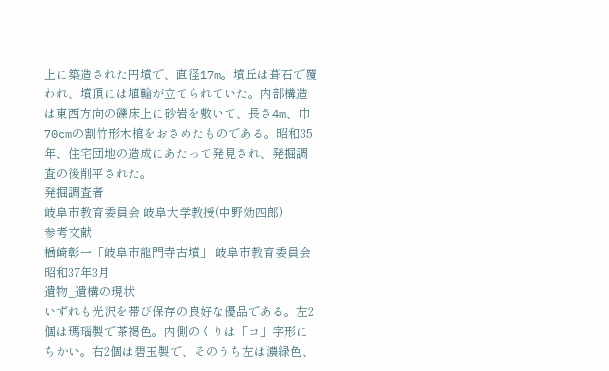上に築造された円墳で、直径17m。墳丘は葺石で覆われ、墳頂には埴輪が立てられていた。内部構造は東西方向の礫床上に砂岩を敷いて、長さ4m、巾70cmの割竹形木棺をおさめたものである。昭和35年、住宅団地の造成にあたって発見され、発掘調査の後削平された。
発掘調査者
岐阜市教育委員会 岐阜大学教授(中野効四郎)
参考文献
楢崎彰一「岐阜市龍門寺古墳」 岐阜市教育委員会 昭和37年3月
遺物_遺構の現状
いずれも光沢を帯び保存の良好な優品である。左2個は瑪瑙製で茶褐色。内側のくりは「コ」字形にちかい。右2個は碧玉製で、そのうち左は濃緑色、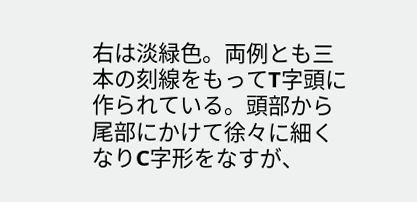右は淡緑色。両例とも三本の刻線をもってT字頭に作られている。頭部から尾部にかけて徐々に細くなりC字形をなすが、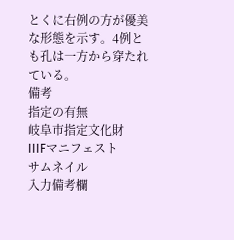とくに右例の方が優美な形態を示す。4例とも孔は一方から穿たれている。
備考
指定の有無
岐阜市指定文化財
IIIFマニフェスト
サムネイル
入力備考欄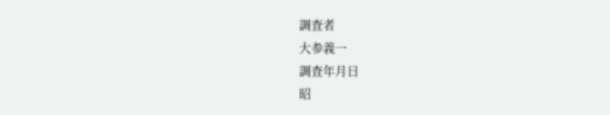調査者
大参義一
調査年月日
昭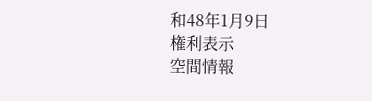和48年1月9日
権利表示
空間情報